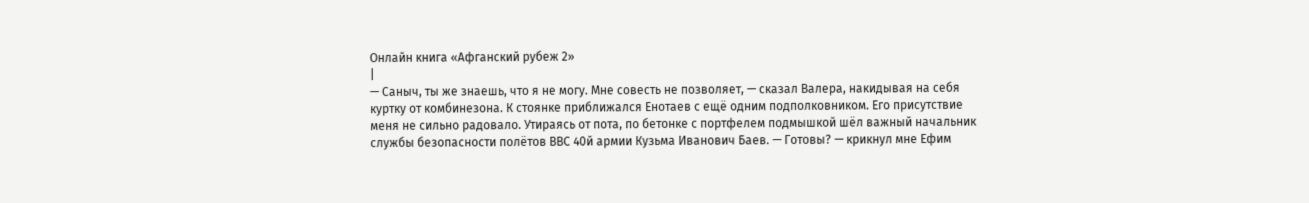Онлайн книга «Афганский рубеж 2»
|
— Саныч, ты же знаешь, что я не могу. Мне совесть не позволяет, — сказал Валера, накидывая на себя куртку от комбинезона. К стоянке приближался Енотаев с ещё одним подполковником. Его присутствие меня не сильно радовало. Утираясь от пота, по бетонке с портфелем подмышкой шёл важный начальник службы безопасности полётов ВВС 40й армии Кузьма Иванович Баев. — Готовы? — крикнул мне Ефим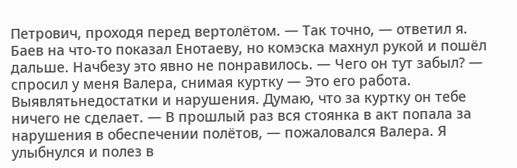Петрович, проходя перед вертолётом. — Так точно, — ответил я. Баев на что-то показал Енотаеву, но комэска махнул рукой и пошёл дальше. Начбезу это явно не понравилось. — Чего он тут забыл? — спросил у меня Валера, снимая куртку — Это его работа. Выявлятьнедостатки и нарушения. Думаю, что за куртку он тебе ничего не сделает. — В прошлый раз вся стоянка в акт попала за нарушения в обеспечении полётов, — пожаловался Валера. Я улыбнулся и полез в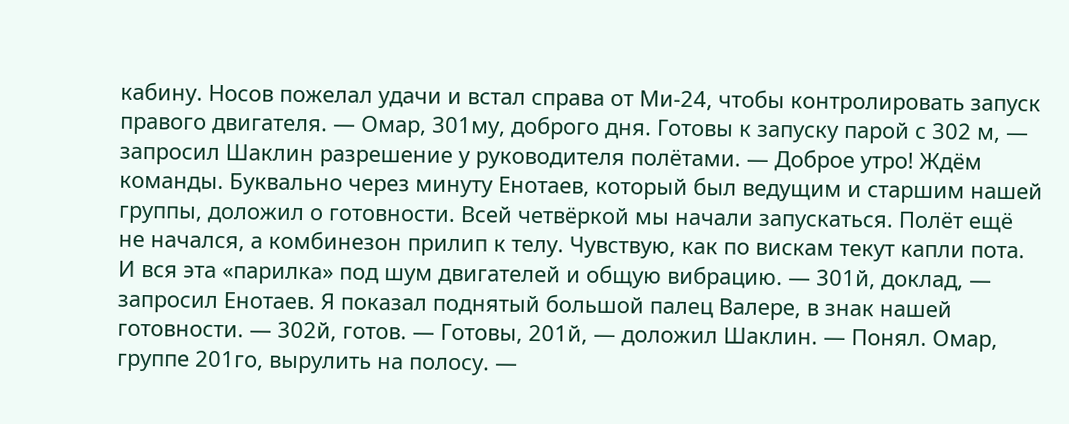кабину. Носов пожелал удачи и встал справа от Ми-24, чтобы контролировать запуск правого двигателя. — Омар, 301му, доброго дня. Готовы к запуску парой с 302 м, — запросил Шаклин разрешение у руководителя полётами. — Доброе утро! Ждём команды. Буквально через минуту Енотаев, который был ведущим и старшим нашей группы, доложил о готовности. Всей четвёркой мы начали запускаться. Полёт ещё не начался, а комбинезон прилип к телу. Чувствую, как по вискам текут капли пота. И вся эта «парилка» под шум двигателей и общую вибрацию. — 301й, доклад, — запросил Енотаев. Я показал поднятый большой палец Валере, в знак нашей готовности. — 302й, готов. — Готовы, 201й, — доложил Шаклин. — Понял. Омар, группе 201го, вырулить на полосу. —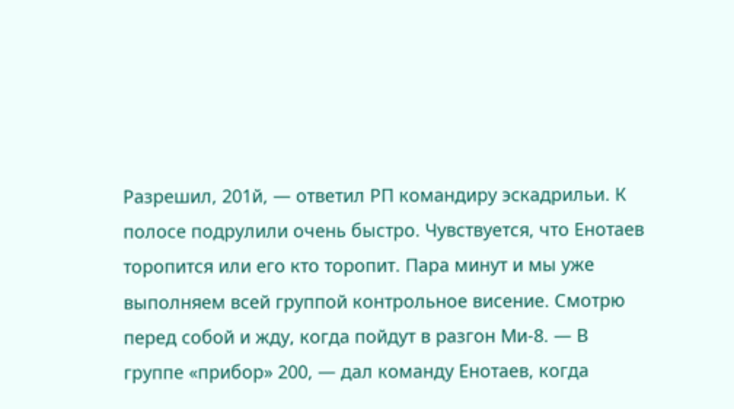Разрешил, 201й, — ответил РП командиру эскадрильи. К полосе подрулили очень быстро. Чувствуется, что Енотаев торопится или его кто торопит. Пара минут и мы уже выполняем всей группой контрольное висение. Смотрю перед собой и жду, когда пойдут в разгон Ми-8. — В группе «прибор» 200, — дал команду Енотаев, когда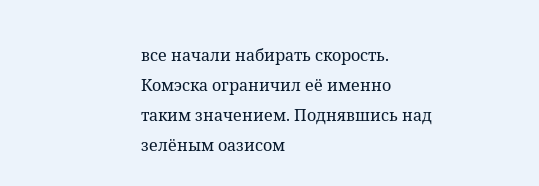все начали набирать скорость. Комэска ограничил её именно таким значением. Поднявшись над зелёным оазисом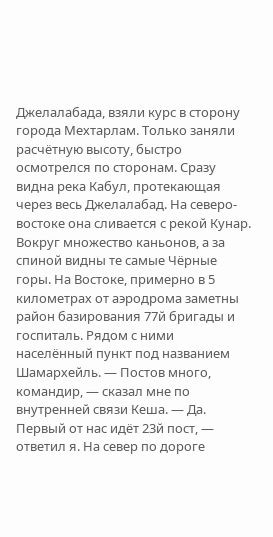Джелалабада, взяли курс в сторону города Мехтарлам. Только заняли расчётную высоту, быстро осмотрелся по сторонам. Сразу видна река Кабул, протекающая через весь Джелалабад. На северо-востоке она сливается с рекой Кунар. Вокруг множество каньонов, а за спиной видны те самые Чёрные горы. На Востоке, примерно в 5 километрах от аэродрома заметны район базирования 77й бригады и госпиталь. Рядом с ними населённый пункт под названием Шамархейль. — Постов много, командир, — сказал мне по внутренней связи Кеша. — Да. Первый от нас идёт 23й пост, — ответил я. На север по дороге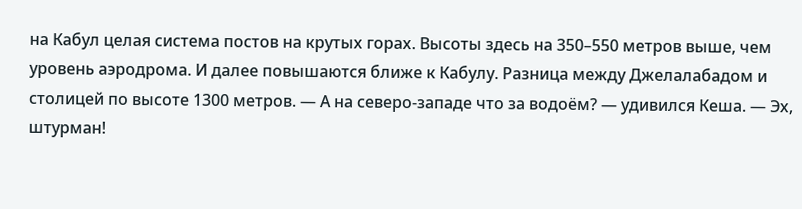на Кабул целая система постов на крутых горах. Высоты здесь на 350–550 метров выше, чем уровень аэродрома. И далее повышаются ближе к Кабулу. Разница между Джелалабадом и столицей по высоте 1300 метров. — А на северо-западе что за водоём? — удивился Кеша. — Эх, штурман!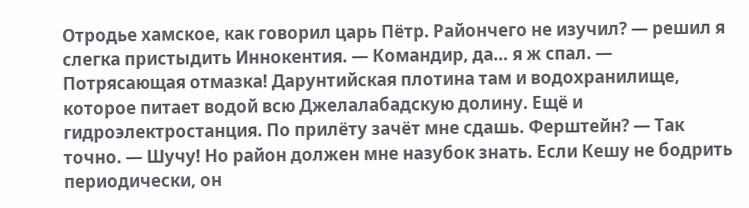Отродье хамское, как говорил царь Пётр. Райончего не изучил? — решил я слегка пристыдить Иннокентия. — Командир, да… я ж спал. — Потрясающая отмазка! Дарунтийская плотина там и водохранилище, которое питает водой всю Джелалабадскую долину. Ещё и гидроэлектростанция. По прилёту зачёт мне сдашь. Ферштейн? — Так точно. — Шучу! Но район должен мне назубок знать. Если Кешу не бодрить периодически, он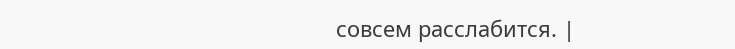совсем расслабится. |